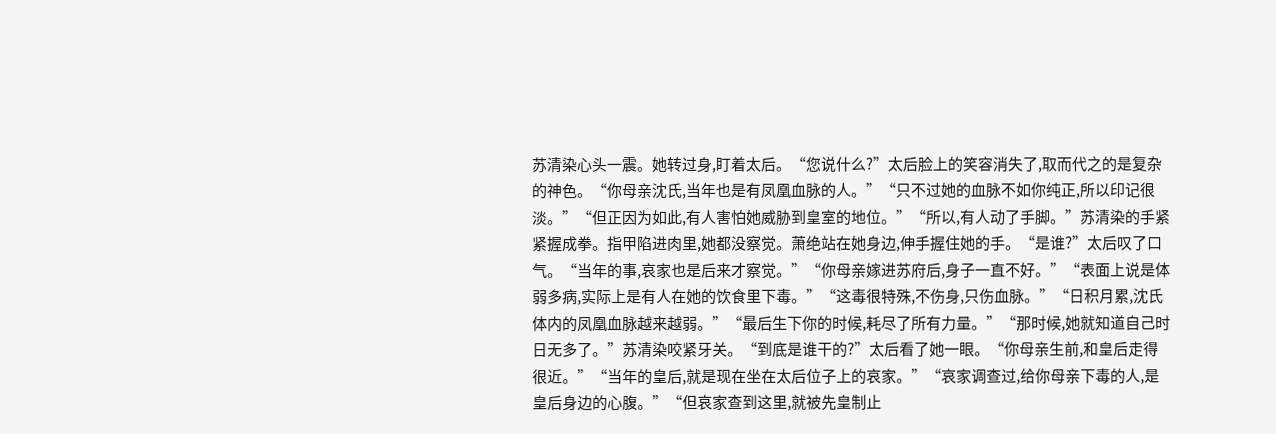苏清染心头一震。她转过身,盯着太后。“您说什么?”太后脸上的笑容消失了,取而代之的是复杂的神色。“你母亲沈氏,当年也是有凤凰血脉的人。”“只不过她的血脉不如你纯正,所以印记很淡。”“但正因为如此,有人害怕她威胁到皇室的地位。”“所以,有人动了手脚。”苏清染的手紧紧握成拳。指甲陷进肉里,她都没察觉。萧绝站在她身边,伸手握住她的手。“是谁?”太后叹了口气。“当年的事,哀家也是后来才察觉。”“你母亲嫁进苏府后,身子一直不好。”“表面上说是体弱多病,实际上是有人在她的饮食里下毒。”“这毒很特殊,不伤身,只伤血脉。”“日积月累,沈氏体内的凤凰血脉越来越弱。”“最后生下你的时候,耗尽了所有力量。”“那时候,她就知道自己时日无多了。”苏清染咬紧牙关。“到底是谁干的?”太后看了她一眼。“你母亲生前,和皇后走得很近。”“当年的皇后,就是现在坐在太后位子上的哀家。”“哀家调查过,给你母亲下毒的人,是皇后身边的心腹。”“但哀家查到这里,就被先皇制止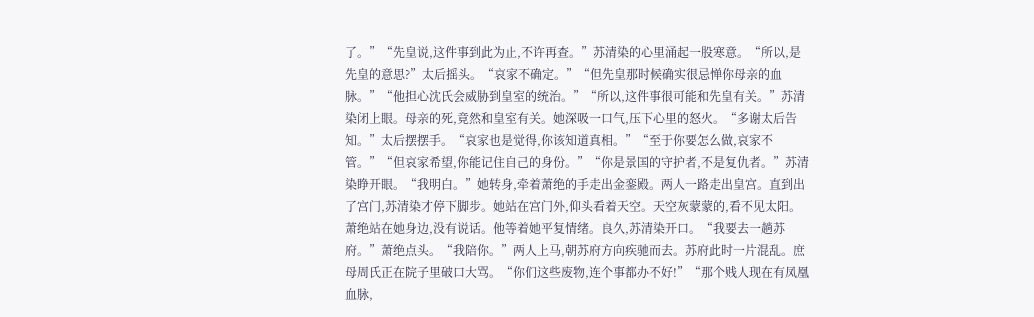了。”“先皇说,这件事到此为止,不许再查。”苏清染的心里涌起一股寒意。“所以,是先皇的意思?”太后摇头。“哀家不确定。”“但先皇那时候确实很忌惮你母亲的血脉。”“他担心沈氏会威胁到皇室的统治。”“所以,这件事很可能和先皇有关。”苏清染闭上眼。母亲的死,竟然和皇室有关。她深吸一口气,压下心里的怒火。“多谢太后告知。”太后摆摆手。“哀家也是觉得,你该知道真相。”“至于你要怎么做,哀家不管。”“但哀家希望,你能记住自己的身份。”“你是景国的守护者,不是复仇者。”苏清染睁开眼。“我明白。”她转身,牵着萧绝的手走出金銮殿。两人一路走出皇宫。直到出了宫门,苏清染才停下脚步。她站在宫门外,仰头看着天空。天空灰蒙蒙的,看不见太阳。萧绝站在她身边,没有说话。他等着她平复情绪。良久,苏清染开口。“我要去一趟苏府。”萧绝点头。“我陪你。”两人上马,朝苏府方向疾驰而去。苏府此时一片混乱。庶母周氏正在院子里破口大骂。“你们这些废物,连个事都办不好!”“那个贱人现在有凤凰血脉,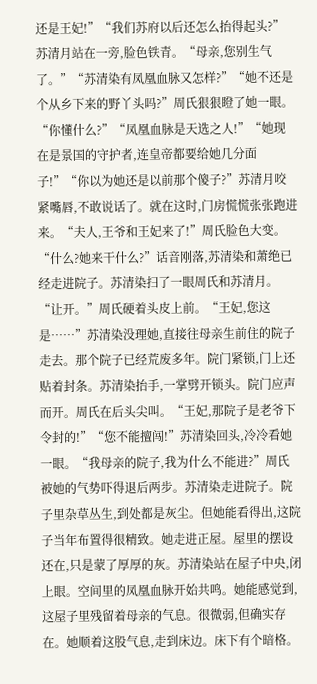还是王妃!”“我们苏府以后还怎么抬得起头?”苏清月站在一旁,脸色铁青。“母亲,您别生气了。”“苏清染有凤凰血脉又怎样?”“她不还是个从乡下来的野丫头吗?”周氏狠狠瞪了她一眼。“你懂什么?”“凤凰血脉是天选之人!”“她现在是景国的守护者,连皇帝都要给她几分面子!”“你以为她还是以前那个傻子?”苏清月咬紧嘴唇,不敢说话了。就在这时,门房慌慌张张跑进来。“夫人,王爷和王妃来了!”周氏脸色大变。“什么?她来干什么?”话音刚落,苏清染和萧绝已经走进院子。苏清染扫了一眼周氏和苏清月。“让开。”周氏硬着头皮上前。“王妃,您这是……”苏清染没理她,直接往母亲生前住的院子走去。那个院子已经荒废多年。院门紧锁,门上还贴着封条。苏清染抬手,一掌劈开锁头。院门应声而开。周氏在后头尖叫。“王妃,那院子是老爷下令封的!”“您不能擅闯!”苏清染回头,冷冷看她一眼。“我母亲的院子,我为什么不能进?”周氏被她的气势吓得退后两步。苏清染走进院子。院子里杂草丛生,到处都是灰尘。但她能看得出,这院子当年布置得很精致。她走进正屋。屋里的摆设还在,只是蒙了厚厚的灰。苏清染站在屋子中央,闭上眼。空间里的凤凰血脉开始共鸣。她能感觉到,这屋子里残留着母亲的气息。很微弱,但确实存在。她顺着这股气息,走到床边。床下有个暗格。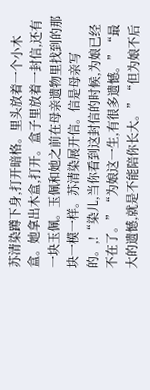苏清染蹲下身,打开暗格。里头放着一个小木盒。她拿出木盒,打开。盒子里放着一封信,还有一块玉佩。玉佩和她之前在母亲遗物里找到的那块一模一样。苏清染展开信。信是母亲写的。,!“染儿,当你看到这封信的时候,为娘已经不在了。”“为娘这一生,有很多遗憾。”“最大的遗憾,就是不能陪你长大。”“但为娘不后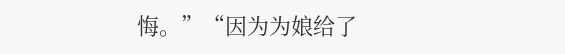悔。”“因为为娘给了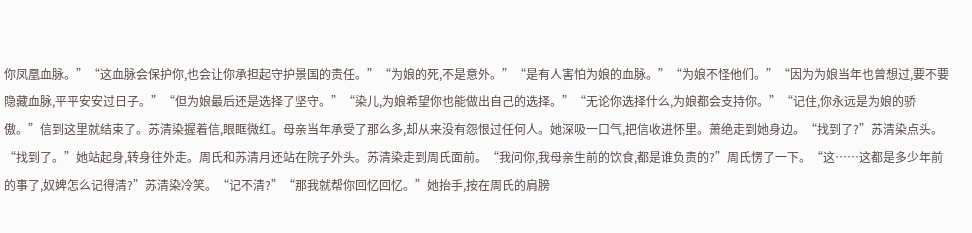你凤凰血脉。”“这血脉会保护你,也会让你承担起守护景国的责任。”“为娘的死,不是意外。”“是有人害怕为娘的血脉。”“为娘不怪他们。”“因为为娘当年也曾想过,要不要隐藏血脉,平平安安过日子。”“但为娘最后还是选择了坚守。”“染儿,为娘希望你也能做出自己的选择。”“无论你选择什么,为娘都会支持你。”“记住,你永远是为娘的骄傲。”信到这里就结束了。苏清染握着信,眼眶微红。母亲当年承受了那么多,却从来没有怨恨过任何人。她深吸一口气,把信收进怀里。萧绝走到她身边。“找到了?”苏清染点头。“找到了。”她站起身,转身往外走。周氏和苏清月还站在院子外头。苏清染走到周氏面前。“我问你,我母亲生前的饮食,都是谁负责的?”周氏愣了一下。“这……这都是多少年前的事了,奴婢怎么记得清?”苏清染冷笑。“记不清?”“那我就帮你回忆回忆。”她抬手,按在周氏的肩膀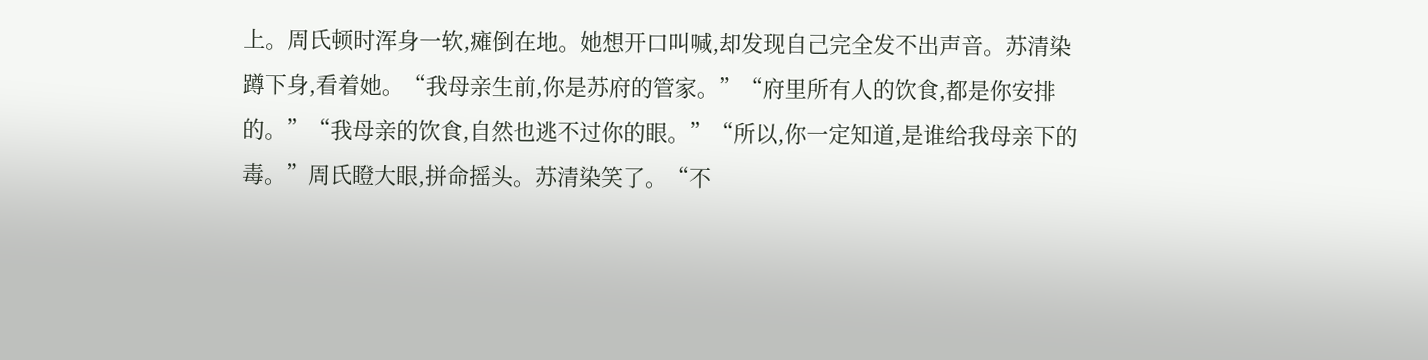上。周氏顿时浑身一软,瘫倒在地。她想开口叫喊,却发现自己完全发不出声音。苏清染蹲下身,看着她。“我母亲生前,你是苏府的管家。”“府里所有人的饮食,都是你安排的。”“我母亲的饮食,自然也逃不过你的眼。”“所以,你一定知道,是谁给我母亲下的毒。”周氏瞪大眼,拼命摇头。苏清染笑了。“不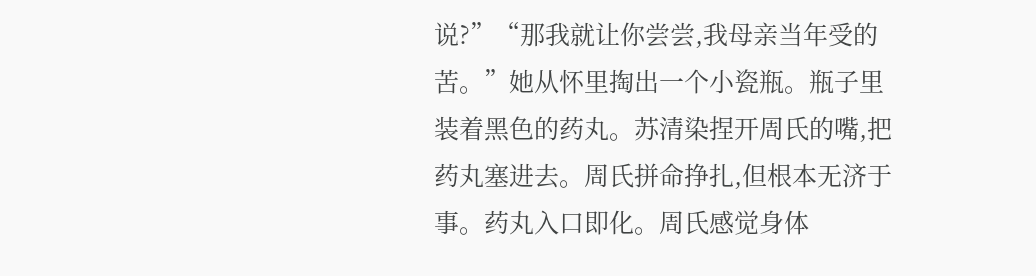说?”“那我就让你尝尝,我母亲当年受的苦。”她从怀里掏出一个小瓷瓶。瓶子里装着黑色的药丸。苏清染捏开周氏的嘴,把药丸塞进去。周氏拼命挣扎,但根本无济于事。药丸入口即化。周氏感觉身体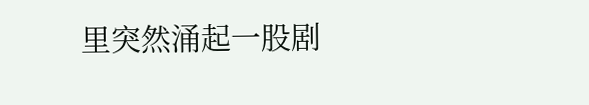里突然涌起一股剧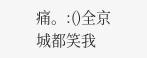痛。:()全京城都笑我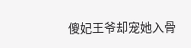傻妃王爷却宠她入骨